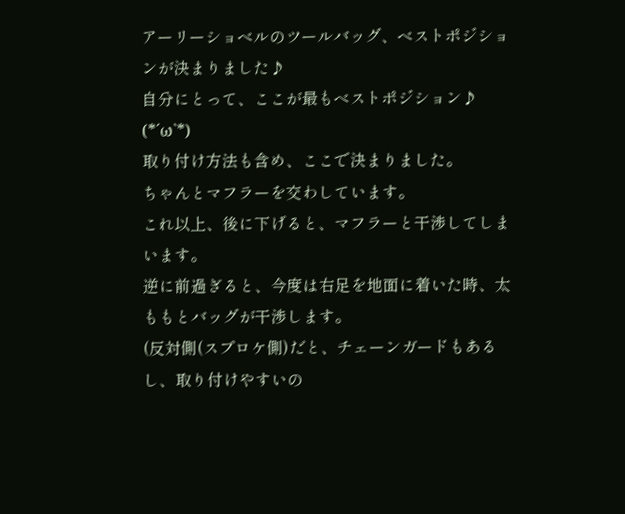アーリーショベルのツールバッグ、ベストポジションが決まりました♪
自分にとって、ここが最もベストポジション♪
(*´ω`*)
取り付け方法も含め、ここで決まりました。
ちゃんとマフラーを交わしています。
これ以上、後に下げると、マフラーと干渉してしまいます。
逆に前過ぎると、今度は右足を地面に着いた時、太ももとバッグが干渉します。
(反対側(スプロケ側)だと、チェーンガードもあるし、取り付けやすいの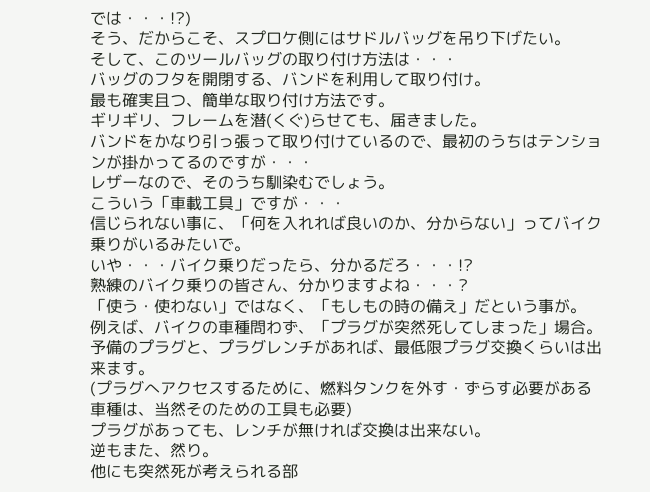では・・・!?)
そう、だからこそ、スプロケ側にはサドルバッグを吊り下げたい。
そして、このツールバッグの取り付け方法は・・・
バッグのフタを開閉する、バンドを利用して取り付け。
最も確実且つ、簡単な取り付け方法です。
ギリギリ、フレームを潜(くぐ)らせても、届きました。
バンドをかなり引っ張って取り付けているので、最初のうちはテンションが掛かってるのですが・・・
レザーなので、そのうち馴染むでしょう。
こういう「車載工具」ですが・・・
信じられない事に、「何を入れれば良いのか、分からない」ってバイク乗りがいるみたいで。
いや・・・バイク乗りだったら、分かるだろ・・・!?
熟練のバイク乗りの皆さん、分かりますよね・・・?
「使う・使わない」ではなく、「もしもの時の備え」だという事が。
例えば、バイクの車種問わず、「プラグが突然死してしまった」場合。
予備のプラグと、プラグレンチがあれば、最低限プラグ交換くらいは出来ます。
(プラグへアクセスするために、燃料タンクを外す・ずらす必要がある車種は、当然そのための工具も必要)
プラグがあっても、レンチが無ければ交換は出来ない。
逆もまた、然り。
他にも突然死が考えられる部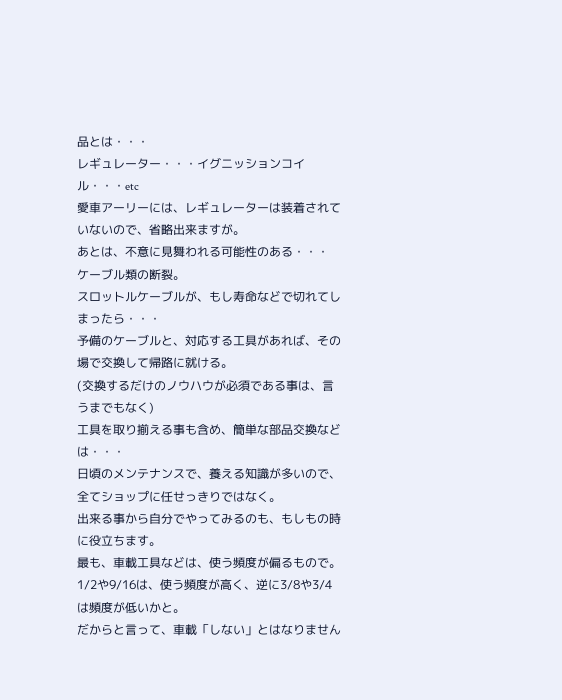品とは・・・
レギュレーター・・・イグニッションコイル・・・etc
愛車アーリーには、レギュレーターは装着されていないので、省略出来ますが。
あとは、不意に見舞われる可能性のある・・・
ケーブル類の断裂。
スロットルケーブルが、もし寿命などで切れてしまったら・・・
予備のケーブルと、対応する工具があれば、その場で交換して帰路に就ける。
(交換するだけのノウハウが必須である事は、言うまでもなく)
工具を取り揃える事も含め、簡単な部品交換などは・・・
日頃のメンテナンスで、養える知識が多いので、全てショップに任せっきりではなく。
出来る事から自分でやってみるのも、もしもの時に役立ちます。
最も、車載工具などは、使う頻度が偏るもので。
1/2や9/16は、使う頻度が高く、逆に3/8や3/4は頻度が低いかと。
だからと言って、車載「しない」とはなりません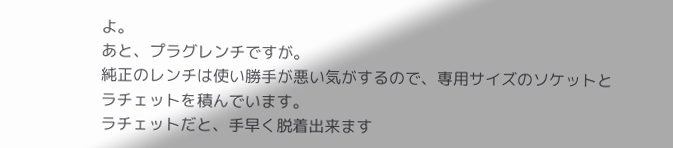よ。
あと、プラグレンチですが。
純正のレンチは使い勝手が悪い気がするので、専用サイズのソケットとラチェットを積んでいます。
ラチェットだと、手早く脱着出来ます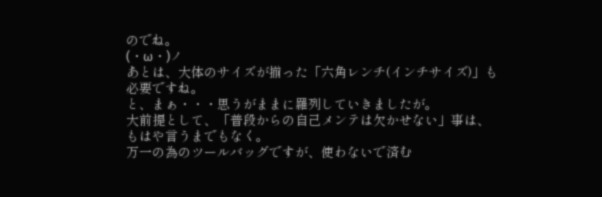のでね。
(・ω・)ノ
あとは、大体のサイズが揃った「六角レンチ(インチサイズ)」も必要ですね。
と、まぁ・・・思うがままに羅列していきましたが。
大前提として、「普段からの自己メンテは欠かせない」事は、もはや言うまでもなく。
万一の為のツールバッグですが、使わないで済む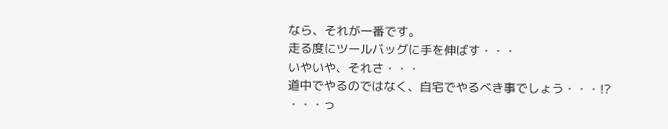なら、それが一番です。
走る度にツールバッグに手を伸ばす・・・
いやいや、それさ・・・
道中でやるのではなく、自宅でやるべき事でしょう・・・!?
・・・っ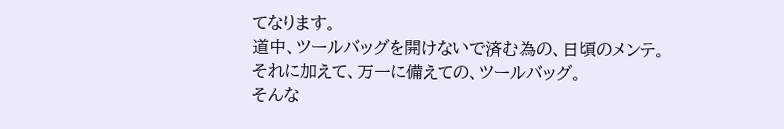てなります。
道中、ツールバッグを開けないで済む為の、日頃のメンテ。
それに加えて、万一に備えての、ツールバッグ。
そんな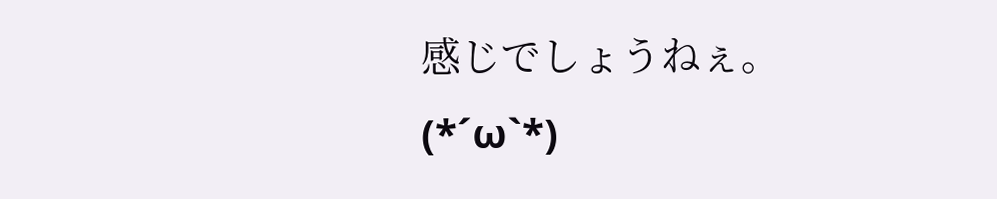感じでしょうねぇ。
(*´ω`*)